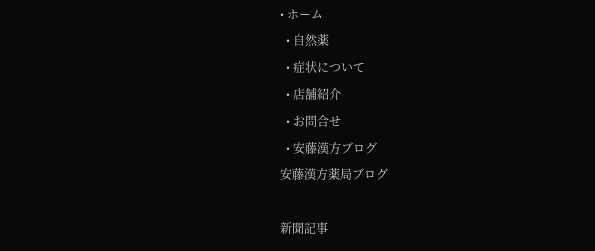• ホーム
  • 自然薬
  • 症状について
  • 店舗紹介
  • お問合せ
  • 安藤漢方ブログ
安藤漢方薬局ブログ

新聞記事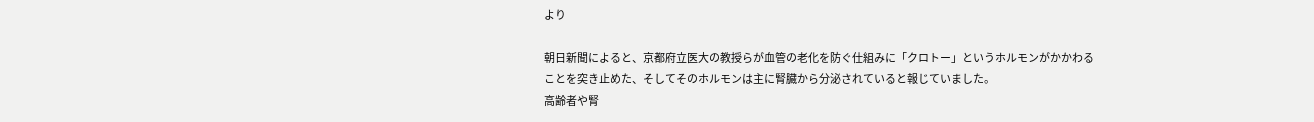より

朝日新聞によると、京都府立医大の教授らが血管の老化を防ぐ仕組みに「クロトー」というホルモンがかかわることを突き止めた、そしてそのホルモンは主に腎臓から分泌されていると報じていました。
高齢者や腎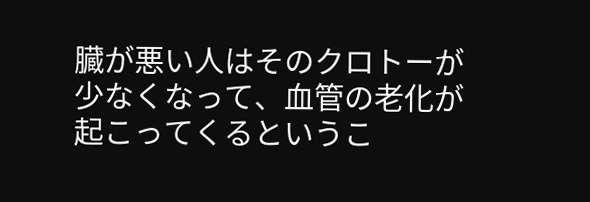臓が悪い人はそのクロトーが少なくなって、血管の老化が起こってくるというこ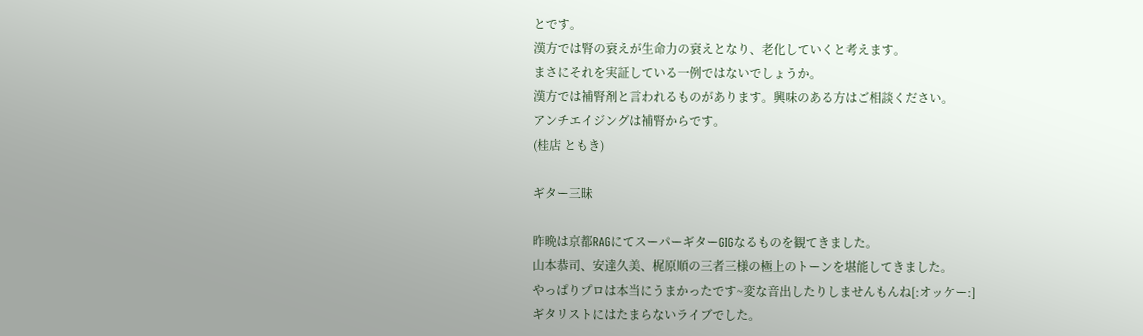とです。
漢方では腎の衰えが生命力の衰えとなり、老化していくと考えます。
まさにそれを実証している一例ではないでしょうか。
漢方では補腎剤と言われるものがあります。興味のある方はご相談ください。
アンチエイジングは補腎からです。
(桂店 ともき)

ギター三昧

昨晩は京都RAGにてスーパーギターGIGなるものを観てきました。
山本恭司、安達久美、梶原順の三者三様の極上のトーンを堪能してきました。
やっぱりプロは本当にうまかったです~変な音出したりしませんもんね[:オッケー:]
ギタリストにはたまらないライブでした。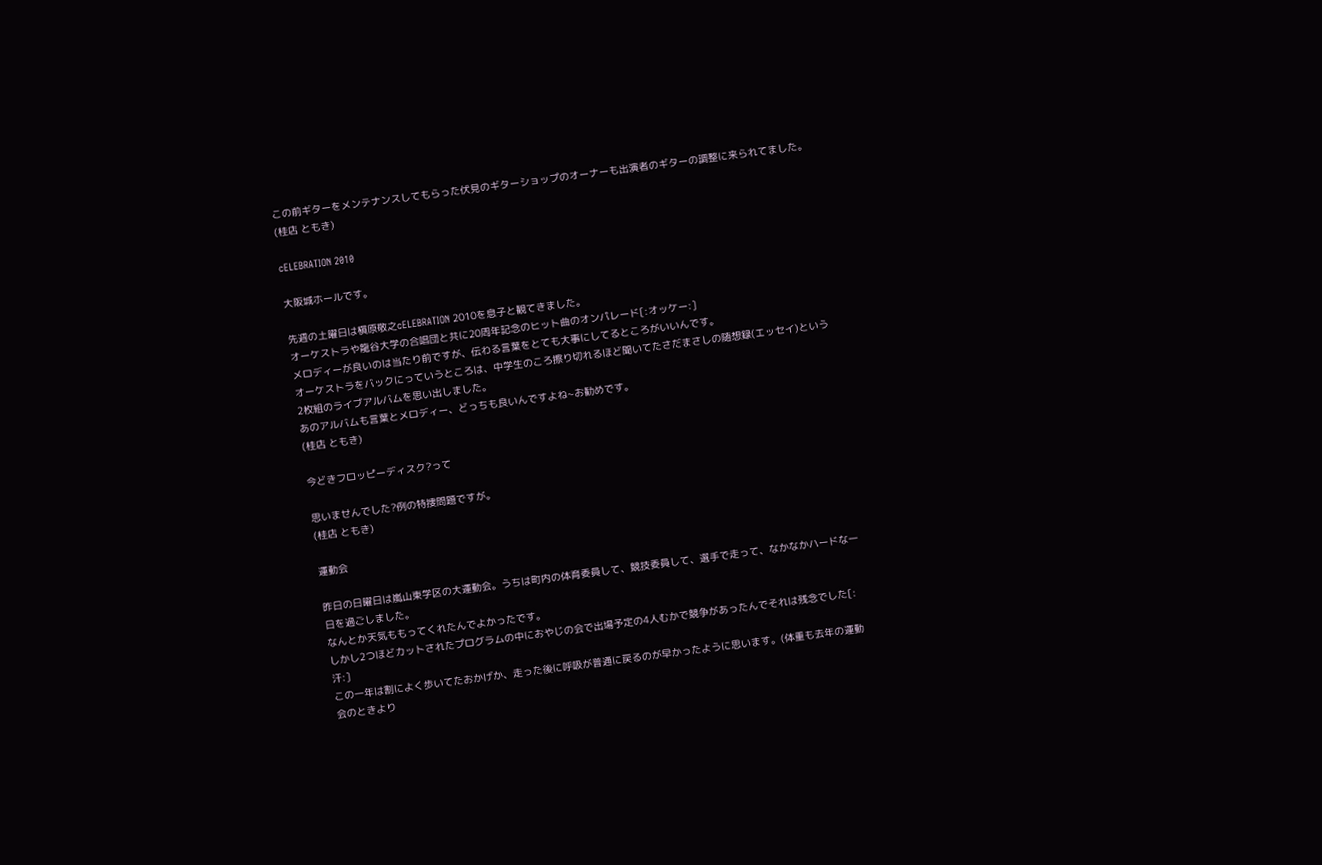この前ギターをメンテナンスしてもらった伏見のギターショップのオーナーも出演者のギターの調整に来られてました。
(桂店 ともき)

cELEBRATION 2010

大阪城ホールです。

先週の土曜日は槇原敬之cELEBRATION 2010を息子と観てきました。
オーケストラや龍谷大学の合唱団と共に20周年記念のヒット曲のオンパレード[:オッケー:]
メロディーが良いのは当たり前ですが、伝わる言葉をとても大事にしてるところがいいんです。
オーケストラをバックにっていうところは、中学生のころ擦り切れるほど聞いてたさだまさしの随想録(エッセイ)という2枚組のライブアルバムを思い出しました。
あのアルバムも言葉とメロディー、どっちも良いんですよね~お勧めです。
(桂店 ともき)

今どきフロッピーディスク?って

思いませんでした?例の特捜問題ですが。
(桂店 ともき)

運動会

昨日の日曜日は嵐山東学区の大運動会。うちは町内の体育委員して、競技委員して、選手で走って、なかなかハードな一日を過ごしました。
なんとか天気ももってくれたんでよかったです。
しかし2つほどカットされたプログラムの中におやじの会で出場予定の4人むかで競争があったんでそれは残念でした[:汗:]
この一年は割によく歩いてたおかげか、走った後に呼吸が普通に戻るのが早かったように思います。(体重も去年の運動会のときより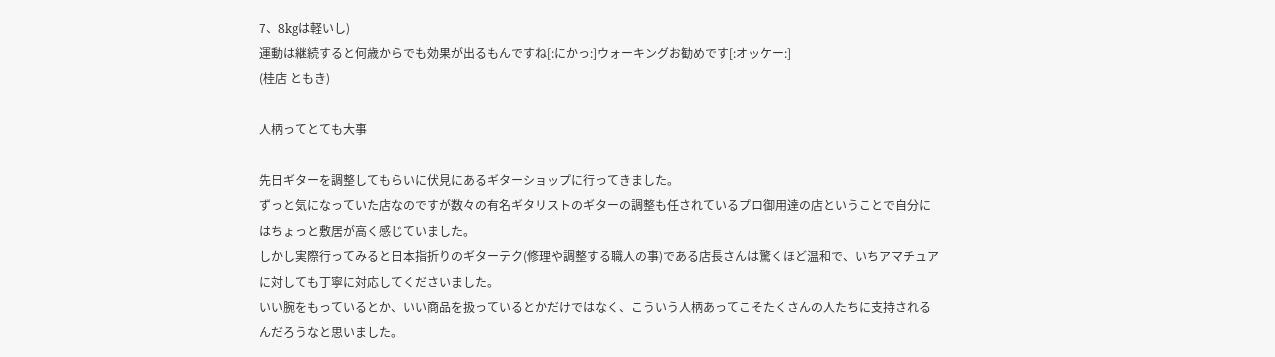7、8kgは軽いし)
運動は継続すると何歳からでも効果が出るもんですね[:にかっ:]ウォーキングお勧めです[:オッケー:]
(桂店 ともき)

人柄ってとても大事

先日ギターを調整してもらいに伏見にあるギターショップに行ってきました。
ずっと気になっていた店なのですが数々の有名ギタリストのギターの調整も任されているプロ御用達の店ということで自分にはちょっと敷居が高く感じていました。
しかし実際行ってみると日本指折りのギターテク(修理や調整する職人の事)である店長さんは驚くほど温和で、いちアマチュアに対しても丁寧に対応してくださいました。
いい腕をもっているとか、いい商品を扱っているとかだけではなく、こういう人柄あってこそたくさんの人たちに支持されるんだろうなと思いました。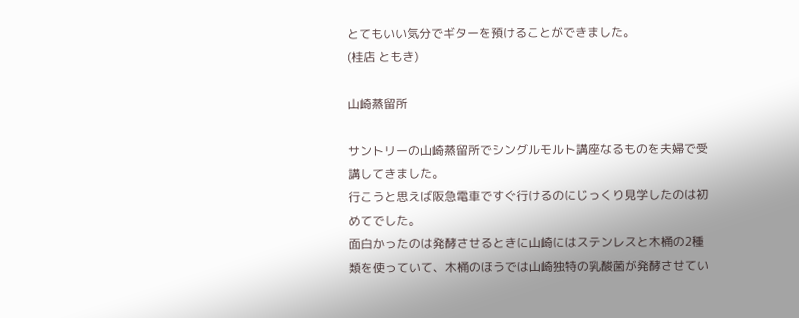とてもいい気分でギターを預けることができました。
(桂店 ともき)

山崎蒸留所

サントリーの山崎蒸留所でシングルモルト講座なるものを夫婦で受講してきました。
行こうと思えば阪急電車ですぐ行けるのにじっくり見学したのは初めてでした。
面白かったのは発酵させるときに山崎にはステンレスと木桶の2種類を使っていて、木桶のほうでは山崎独特の乳酸菌が発酵させてい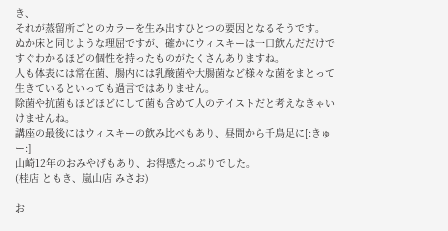き、
それが蒸留所ごとのカラーを生み出すひとつの要因となるそうです。
ぬか床と同じような理屈ですが、確かにウィスキーは一口飲んだだけですぐわかるほどの個性を持ったものがたくさんありますね。
人も体表には常在菌、腸内には乳酸菌や大腸菌など様々な菌をまとって生きているといっても過言ではありません。
除菌や抗菌もほどほどにして菌も含めて人のテイストだと考えなきゃいけませんね。
講座の最後にはウィスキーの飲み比べもあり、昼間から千鳥足に[:きゅー:]
山崎12年のおみやげもあり、お得感たっぷりでした。
(桂店 ともき、嵐山店 みさお)

お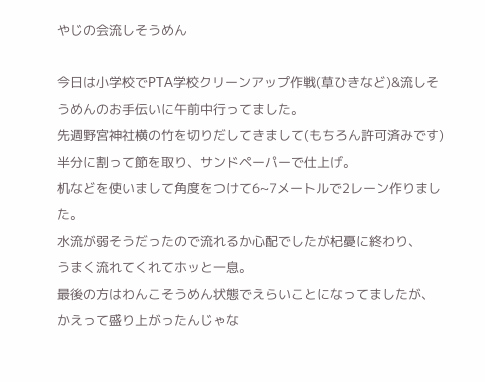やじの会流しそうめん

今日は小学校でPTA学校クリーンアップ作戦(草ひきなど)&流しそうめんのお手伝いに午前中行ってました。
先週野宮神社横の竹を切りだしてきまして(もちろん許可済みです)半分に割って節を取り、サンドペーパーで仕上げ。
机などを使いまして角度をつけて6~7メートルで2レーン作りました。
水流が弱そうだったので流れるか心配でしたが杞憂に終わり、
うまく流れてくれてホッと一息。
最後の方はわんこそうめん状態でえらいことになってましたが、かえって盛り上がったんじゃな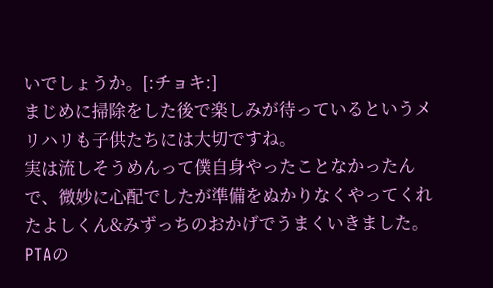いでしょうか。[:チョキ:]
まじめに掃除をした後で楽しみが待っているというメリハリも子供たちには大切ですね。
実は流しそうめんって僕自身やったことなかったんで、微妙に心配でしたが準備をぬかりなくやってくれたよしくん&みずっちのおかげでうまくいきました。
PTAの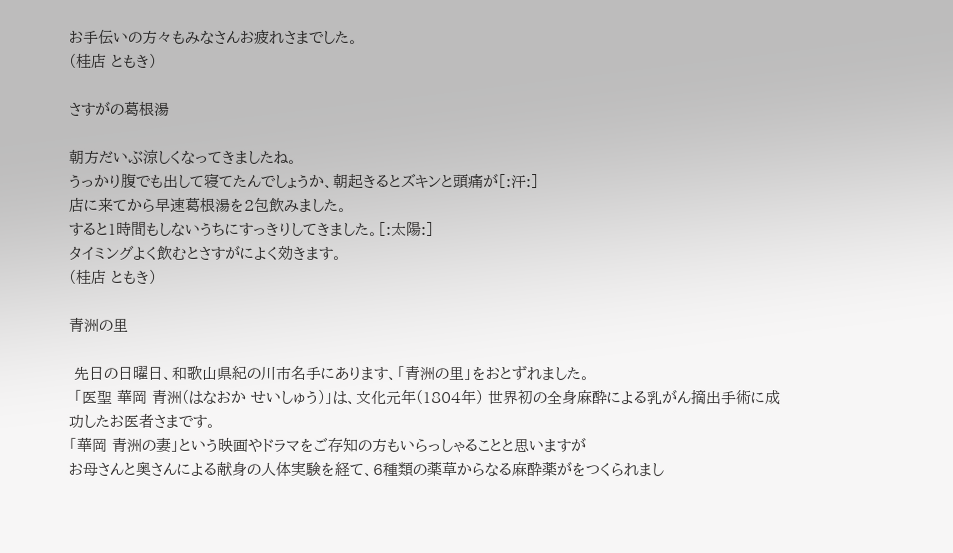お手伝いの方々もみなさんお疲れさまでした。
(桂店 ともき)

さすがの葛根湯

朝方だいぶ涼しくなってきましたね。
うっかり腹でも出して寝てたんでしょうか、朝起きるとズキンと頭痛が[:汗:]
店に来てから早速葛根湯を2包飲みました。
すると1時間もしないうちにすっきりしてきました。[:太陽:]
タイミングよく飲むとさすがによく効きます。
(桂店 ともき)

青洲の里

 先日の日曜日、和歌山県紀の川市名手にあります、「青洲の里」をおとずれました。
 「医聖 華岡 青洲(はなおか せいしゅう)」は、文化元年(1804年) 世界初の全身麻酔による乳がん摘出手術に成功したお医者さまです。
「華岡 青洲の妻」という映画やドラマをご存知の方もいらっしゃることと思いますが
お母さんと奥さんによる献身の人体実験を経て、6種類の薬草からなる麻酔薬がをつくられまし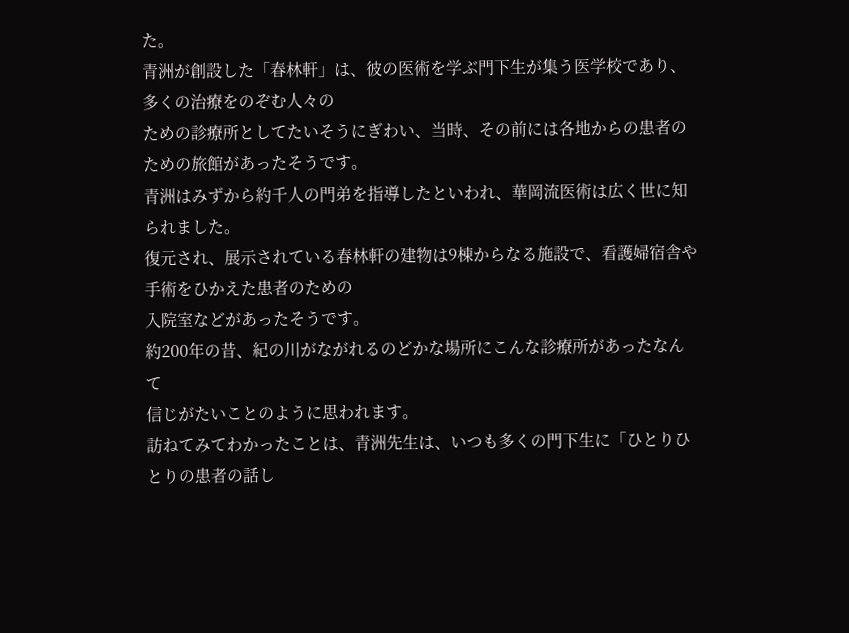た。
青洲が創設した「春林軒」は、彼の医術を学ぶ門下生が集う医学校であり、多くの治療をのぞむ人々の
ための診療所としてたいそうにぎわい、当時、その前には各地からの患者のための旅館があったそうです。
青洲はみずから約千人の門弟を指導したといわれ、華岡流医術は広く世に知られました。
復元され、展示されている春林軒の建物は9棟からなる施設で、看護婦宿舎や手術をひかえた患者のための
入院室などがあったそうです。
約200年の昔、紀の川がながれるのどかな場所にこんな診療所があったなんて
信じがたいことのように思われます。
訪ねてみてわかったことは、青洲先生は、いつも多くの門下生に「ひとりひとりの患者の話し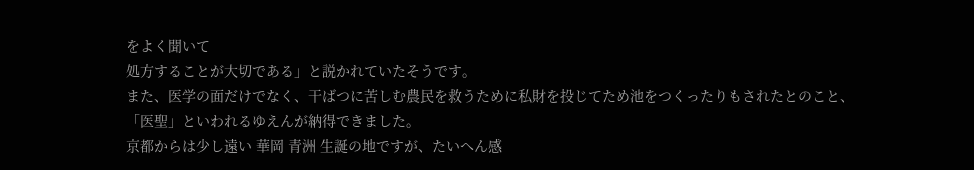をよく聞いて
処方することが大切である」と説かれていたそうです。
また、医学の面だけでなく、干ばつに苦しむ農民を救うために私財を投じてため池をつくったりもされたとのこと、
「医聖」といわれるゆえんが納得できました。
京都からは少し遠い 華岡 青洲 生誕の地ですが、たいへん感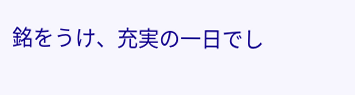銘をうけ、充実の一日でし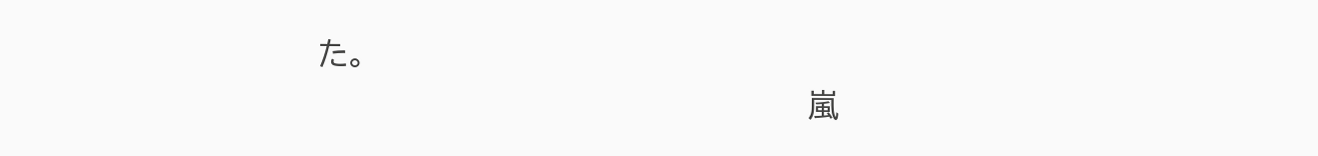た。
                                                 嵐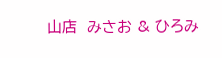山店  みさお & ひろみ